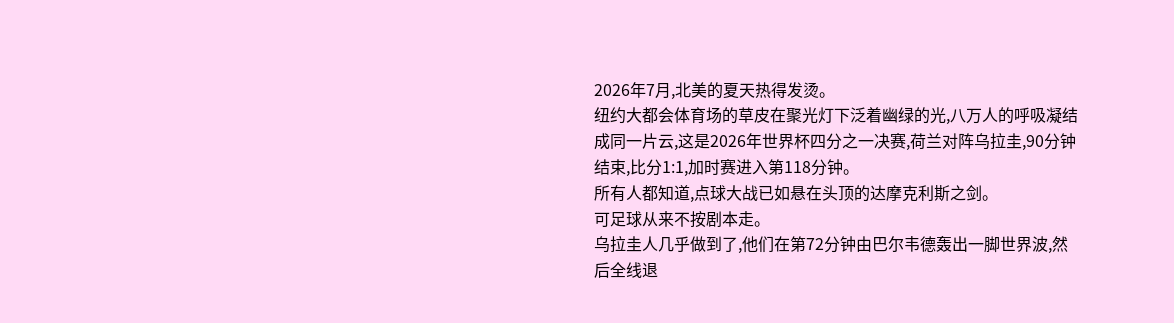2026年7月,北美的夏天热得发烫。
纽约大都会体育场的草皮在聚光灯下泛着幽绿的光,八万人的呼吸凝结成同一片云,这是2026年世界杯四分之一决赛,荷兰对阵乌拉圭,90分钟结束,比分1:1,加时赛进入第118分钟。
所有人都知道,点球大战已如悬在头顶的达摩克利斯之剑。
可足球从来不按剧本走。
乌拉圭人几乎做到了,他们在第72分钟由巴尔韦德轰出一脚世界波,然后全线退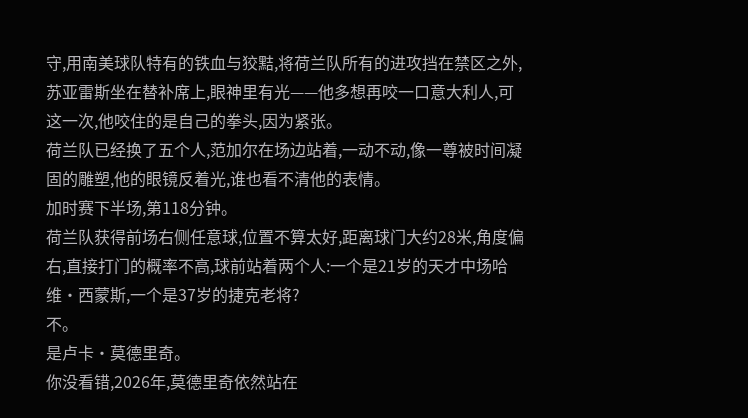守,用南美球队特有的铁血与狡黠,将荷兰队所有的进攻挡在禁区之外,苏亚雷斯坐在替补席上,眼神里有光——他多想再咬一口意大利人,可这一次,他咬住的是自己的拳头,因为紧张。
荷兰队已经换了五个人,范加尔在场边站着,一动不动,像一尊被时间凝固的雕塑,他的眼镜反着光,谁也看不清他的表情。
加时赛下半场,第118分钟。
荷兰队获得前场右侧任意球,位置不算太好,距离球门大约28米,角度偏右,直接打门的概率不高,球前站着两个人:一个是21岁的天才中场哈维·西蒙斯,一个是37岁的捷克老将?
不。
是卢卡·莫德里奇。
你没看错,2026年,莫德里奇依然站在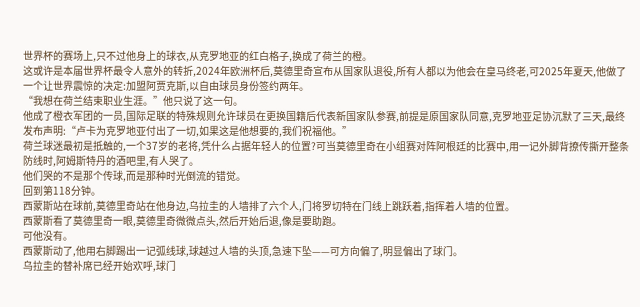世界杯的赛场上,只不过他身上的球衣,从克罗地亚的红白格子,换成了荷兰的橙。
这或许是本届世界杯最令人意外的转折,2024年欧洲杯后,莫德里奇宣布从国家队退役,所有人都以为他会在皇马终老,可2025年夏天,他做了一个让世界震惊的决定:加盟阿贾克斯,以自由球员身份签约两年。
“我想在荷兰结束职业生涯。”他只说了这一句。
他成了橙衣军团的一员,国际足联的特殊规则允许球员在更换国籍后代表新国家队参赛,前提是原国家队同意,克罗地亚足协沉默了三天,最终发布声明:“卢卡为克罗地亚付出了一切,如果这是他想要的,我们祝福他。”
荷兰球迷最初是抵触的,一个37岁的老将,凭什么占据年轻人的位置?可当莫德里奇在小组赛对阵阿根廷的比赛中,用一记外脚背撩传撕开整条防线时,阿姆斯特丹的酒吧里,有人哭了。
他们哭的不是那个传球,而是那种时光倒流的错觉。
回到第118分钟。
西蒙斯站在球前,莫德里奇站在他身边,乌拉圭的人墙排了六个人,门将罗切特在门线上跳跃着,指挥着人墙的位置。
西蒙斯看了莫德里奇一眼,莫德里奇微微点头,然后开始后退,像是要助跑。
可他没有。
西蒙斯动了,他用右脚踢出一记弧线球,球越过人墙的头顶,急速下坠——可方向偏了,明显偏出了球门。
乌拉圭的替补席已经开始欢呼,球门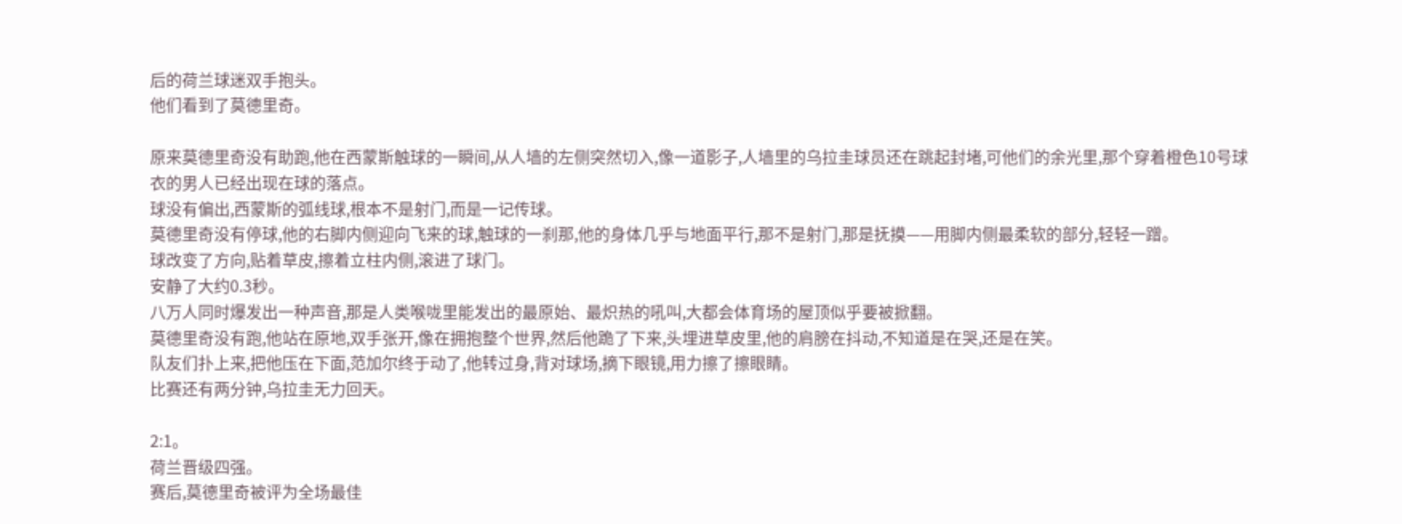后的荷兰球迷双手抱头。
他们看到了莫德里奇。

原来莫德里奇没有助跑,他在西蒙斯触球的一瞬间,从人墙的左侧突然切入,像一道影子,人墙里的乌拉圭球员还在跳起封堵,可他们的余光里,那个穿着橙色10号球衣的男人已经出现在球的落点。
球没有偏出,西蒙斯的弧线球,根本不是射门,而是一记传球。
莫德里奇没有停球,他的右脚内侧迎向飞来的球,触球的一刹那,他的身体几乎与地面平行,那不是射门,那是抚摸——用脚内侧最柔软的部分,轻轻一蹭。
球改变了方向,贴着草皮,擦着立柱内侧,滚进了球门。
安静了大约0.3秒。
八万人同时爆发出一种声音,那是人类喉咙里能发出的最原始、最炽热的吼叫,大都会体育场的屋顶似乎要被掀翻。
莫德里奇没有跑,他站在原地,双手张开,像在拥抱整个世界,然后他跪了下来,头埋进草皮里,他的肩膀在抖动,不知道是在哭,还是在笑。
队友们扑上来,把他压在下面,范加尔终于动了,他转过身,背对球场,摘下眼镜,用力擦了擦眼睛。
比赛还有两分钟,乌拉圭无力回天。

2:1。
荷兰晋级四强。
赛后,莫德里奇被评为全场最佳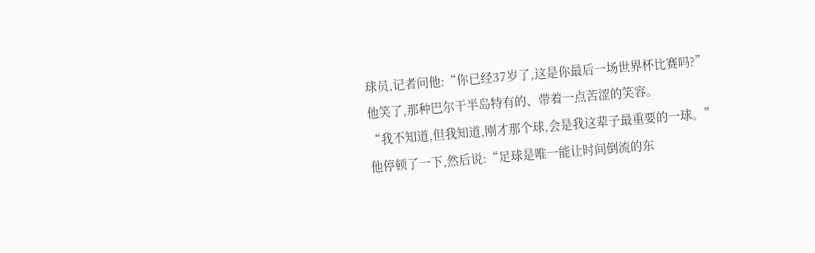球员,记者问他:“你已经37岁了,这是你最后一场世界杯比赛吗?”
他笑了,那种巴尔干半岛特有的、带着一点苦涩的笑容。
“我不知道,但我知道,刚才那个球,会是我这辈子最重要的一球。”
他停顿了一下,然后说:“足球是唯一能让时间倒流的东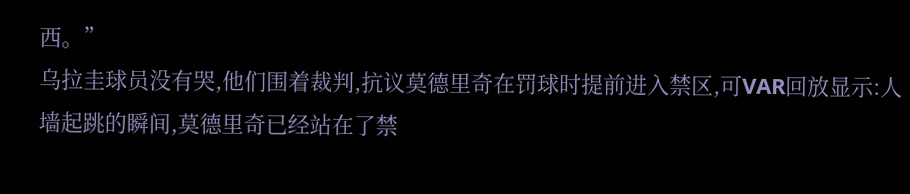西。”
乌拉圭球员没有哭,他们围着裁判,抗议莫德里奇在罚球时提前进入禁区,可VAR回放显示:人墙起跳的瞬间,莫德里奇已经站在了禁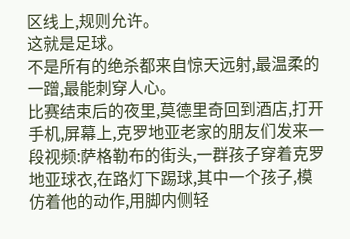区线上,规则允许。
这就是足球。
不是所有的绝杀都来自惊天远射,最温柔的一蹭,最能刺穿人心。
比赛结束后的夜里,莫德里奇回到酒店,打开手机,屏幕上,克罗地亚老家的朋友们发来一段视频:萨格勒布的街头,一群孩子穿着克罗地亚球衣,在路灯下踢球,其中一个孩子,模仿着他的动作,用脚内侧轻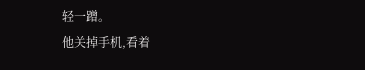轻一蹭。
他关掉手机,看着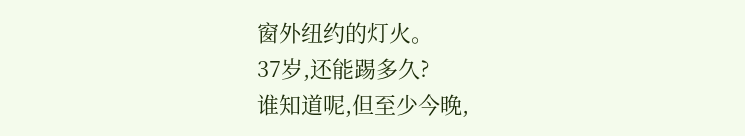窗外纽约的灯火。
37岁,还能踢多久?
谁知道呢,但至少今晚,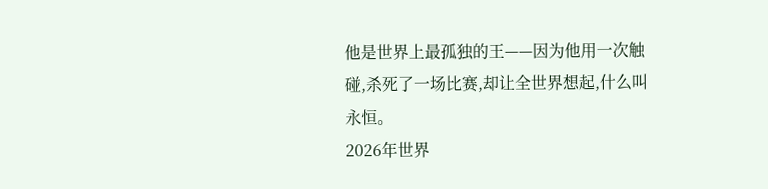他是世界上最孤独的王——因为他用一次触碰,杀死了一场比赛,却让全世界想起,什么叫永恒。
2026年世界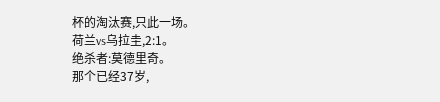杯的淘汰赛,只此一场。
荷兰vs乌拉圭,2:1。
绝杀者:莫德里奇。
那个已经37岁,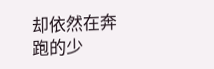却依然在奔跑的少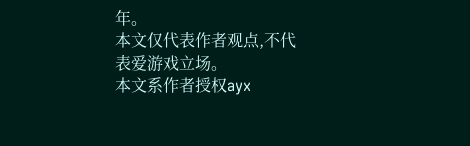年。
本文仅代表作者观点,不代表爱游戏立场。
本文系作者授权ayx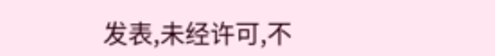发表,未经许可,不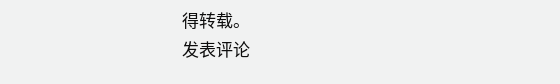得转载。
发表评论